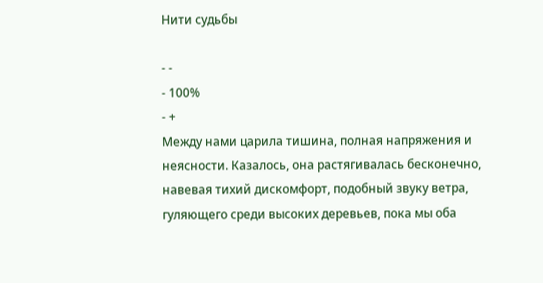Нити судьбы

- -
- 100%
- +
Между нами царила тишина, полная напряжения и неясности. Казалось, она растягивалась бесконечно, навевая тихий дискомфорт, подобный звуку ветра, гуляющего среди высоких деревьев, пока мы оба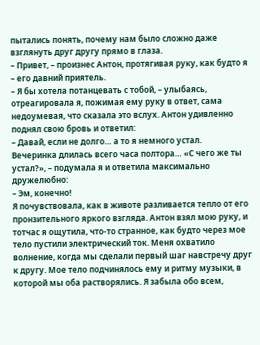пытались понять, почему нам было сложно даже взглянуть друг другу прямо в глаза.
– Привет, – произнес Антон, протягивая руку, как будто я – его давний приятель.
– Я бы хотела потанцевать с тобой, – улыбаясь, отреагировала я, пожимая ему руку в ответ, сама недоумевая, что сказала это вслух. Антон удивленно поднял свою бровь и ответил:
– Давай, если не долго… а то я немного устал.
Вечеринка длилась всего часа полтора… «С чего же ты устал?», – подумала я и ответила максимально дружелюбно:
– Эм, конечно!
Я почувствовала, как в животе разливается тепло от его пронзительного яркого взгляда. Антон взял мою руку, и тотчас я ощутила, что-то странное, как будто через мое тело пустили электрический ток. Меня охватило волнение, когда мы сделали первый шаг навстречу друг к другу. Мое тело подчинялось ему и ритму музыки, в которой мы оба растворялись. Я забыла обо всем,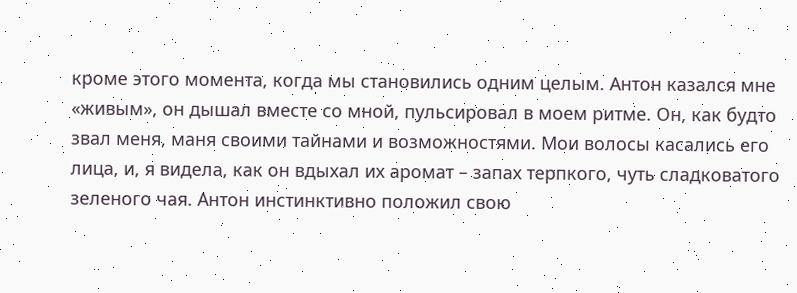кроме этого момента, когда мы становились одним целым. Антон казался мне «живым», он дышал вместе со мной, пульсировал в моем ритме. Он, как будто звал меня, маня своими тайнами и возможностями. Мои волосы касались его лица, и, я видела, как он вдыхал их аромат – запах терпкого, чуть сладковатого зеленого чая. Антон инстинктивно положил свою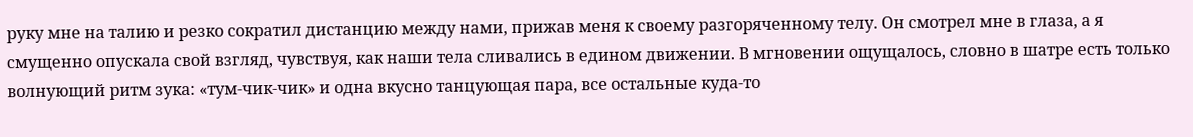руку мне на талию и резко сократил дистанцию между нами, прижав меня к своему разгоряченному телу. Он смотрел мне в глаза, а я смущенно опускала свой взгляд, чувствуя, как наши тела сливались в едином движении. В мгновении ощущалось, словно в шатре есть только волнующий ритм зука: «тум-чик-чик» и одна вкусно танцующая пара, все остальные куда-то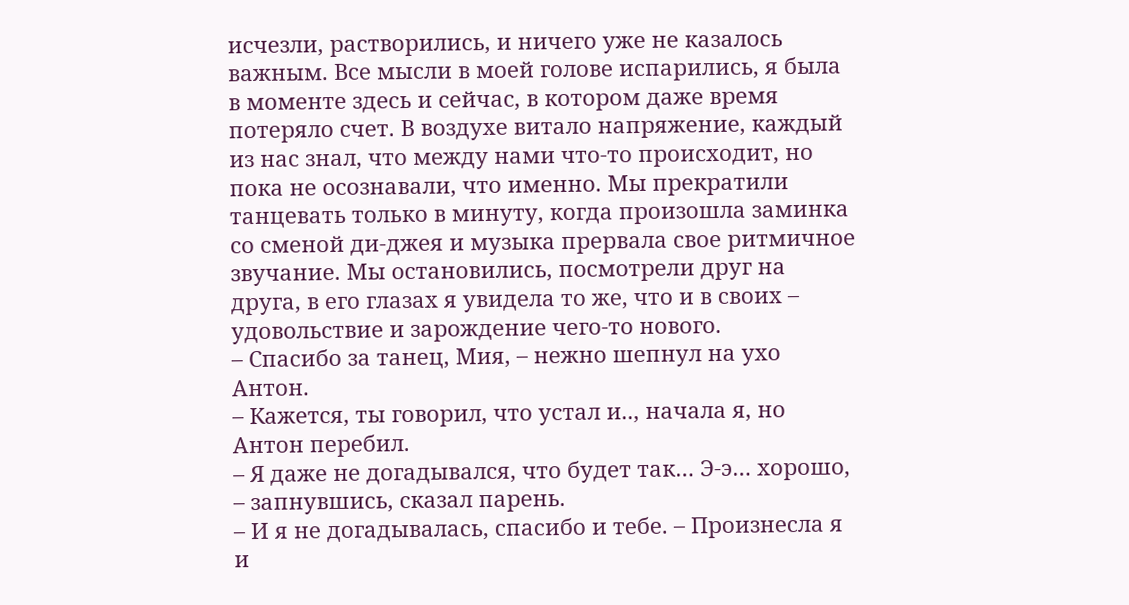исчезли, растворились, и ничего уже не казалось важным. Все мысли в моей голове испарились, я была в моменте здесь и сейчас, в котором даже время потеряло счет. В воздухе витало напряжение, каждый из нас знал, что между нами что-то происходит, но пока не осознавали, что именно. Мы прекратили танцевать только в минуту, когда произошла заминка со сменой ди-джея и музыка прервала свое ритмичное звучание. Мы остановились, посмотрели друг на друга, в его глазах я увидела то же, что и в своих – удовольствие и зарождение чего-то нового.
– Спасибо за танец, Мия, – нежно шепнул на ухо Антон.
– Кажется, ты говорил, что устал и.., начала я, но Антон перебил.
– Я даже не догадывался, что будет так… Э-э… хорошо, – запнувшись, сказал парень.
– И я не догадывалась, спасибо и тебе. – Произнесла я и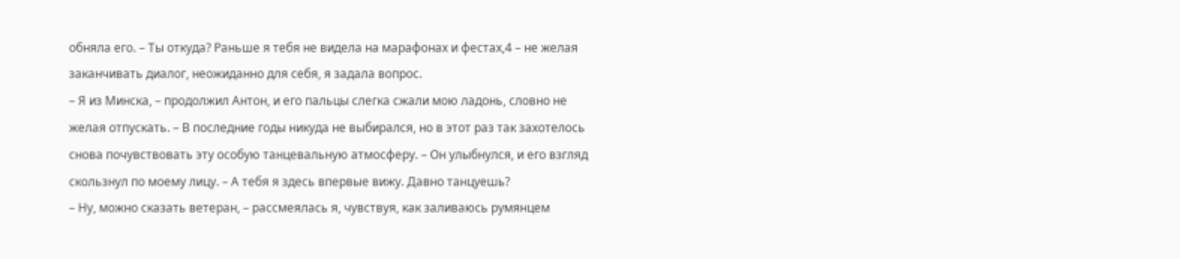обняла его. – Ты откуда? Раньше я тебя не видела на марафонах и фестах,4 – не желая заканчивать диалог, неожиданно для себя, я задала вопрос.
– Я из Минска, – продолжил Антон, и его пальцы слегка сжали мою ладонь, словно не желая отпускать. – В последние годы никуда не выбирался, но в этот раз так захотелось снова почувствовать эту особую танцевальную атмосферу. – Он улыбнулся, и его взгляд скользнул по моему лицу. – А тебя я здесь впервые вижу. Давно танцуешь?
– Ну, можно сказать ветеран, – рассмеялась я, чувствуя, как заливаюсь румянцем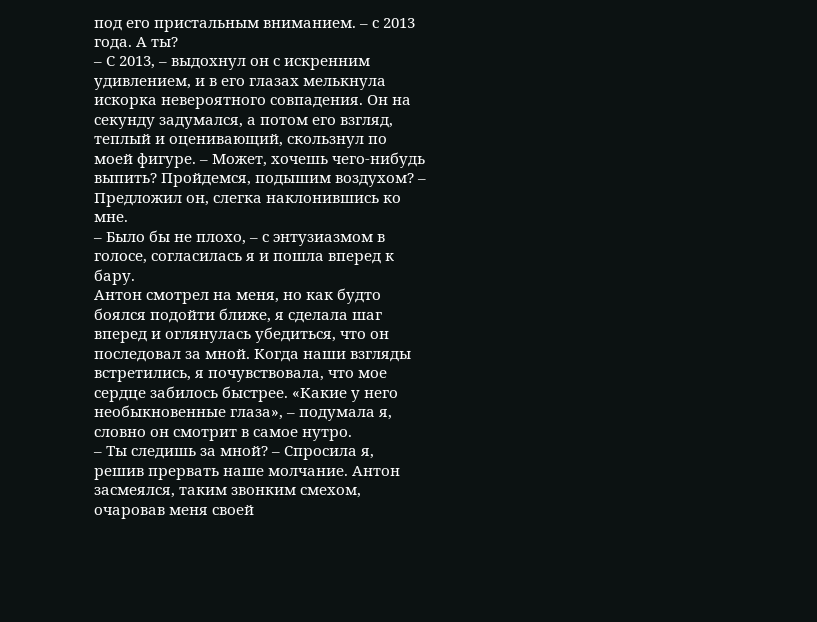под его пристальным вниманием. – с 2013 года. А ты?
– С 2013, – выдохнул он с искренним удивлением, и в его глазах мелькнула искорка невероятного совпадения. Он на секунду задумался, а потом его взгляд, теплый и оценивающий, скользнул по моей фигуре. – Может, хочешь чего-нибудь выпить? Пройдемся, подышим воздухом? – Предложил он, слегка наклонившись ко мне.
– Было бы не плохо, – с энтузиазмом в голосе, согласилась я и пошла вперед к бару.
Антон смотрел на меня, но как будто боялся подойти ближе, я сделала шаг вперед и оглянулась убедиться, что он последовал за мной. Когда наши взгляды встретились, я почувствовала, что мое сердце забилось быстрее. «Какие у него необыкновенные глаза», – подумала я, словно он смотрит в самое нутро.
– Ты следишь за мной? – Спросила я, решив прервать наше молчание. Антон засмеялся, таким звонким смехом, очаровав меня своей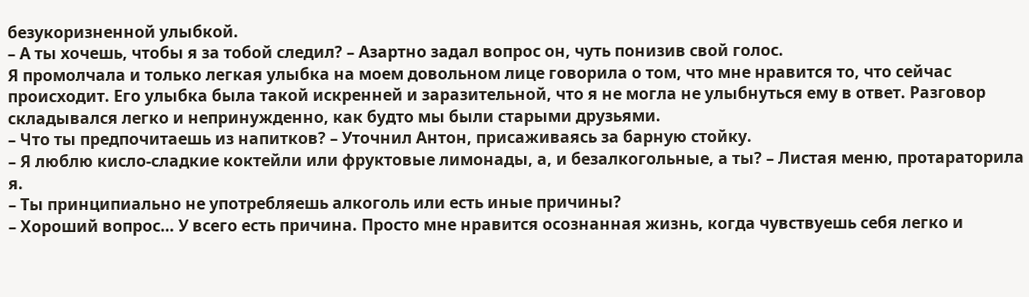безукоризненной улыбкой.
– А ты хочешь, чтобы я за тобой следил? – Азартно задал вопрос он, чуть понизив свой голос.
Я промолчала и только легкая улыбка на моем довольном лице говорила о том, что мне нравится то, что сейчас происходит. Его улыбка была такой искренней и заразительной, что я не могла не улыбнуться ему в ответ. Разговор складывался легко и непринужденно, как будто мы были старыми друзьями.
– Что ты предпочитаешь из напитков? – Уточнил Антон, присаживаясь за барную стойку.
– Я люблю кисло-сладкие коктейли или фруктовые лимонады, а, и безалкогольные, а ты? – Листая меню, протараторила я.
– Ты принципиально не употребляешь алкоголь или есть иные причины?
– Хороший вопрос… У всего есть причина. Просто мне нравится осознанная жизнь, когда чувствуешь себя легко и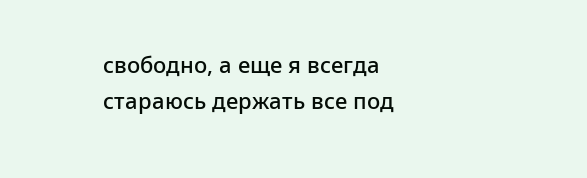свободно, а еще я всегда стараюсь держать все под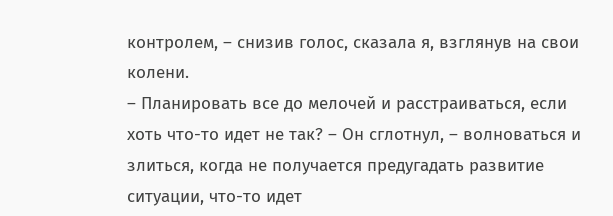контролем, – снизив голос, сказала я, взглянув на свои колени.
– Планировать все до мелочей и расстраиваться, если хоть что-то идет не так? – Он сглотнул, – волноваться и злиться, когда не получается предугадать развитие ситуации, что-то идет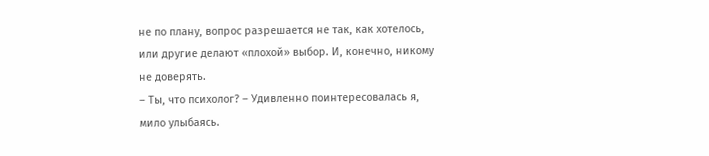не по плану, вопрос разрешается не так, как хотелось, или другие делают «плохой» выбор. И, конечно, никому не доверять.
– Ты, что психолог? – Удивленно поинтересовалась я, мило улыбаясь.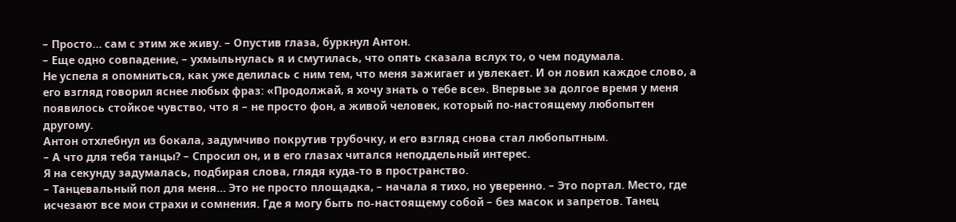– Просто… сам с этим же живу. – Опустив глаза, буркнул Антон.
– Еще одно совпадение, – ухмыльнулась я и смутилась, что опять сказала вслух то, о чем подумала.
Не успела я опомниться, как уже делилась с ним тем, что меня зажигает и увлекает. И он ловил каждое слово, а его взгляд говорил яснее любых фраз: «Продолжай, я хочу знать о тебе все». Впервые за долгое время у меня появилось стойкое чувство, что я – не просто фон, а живой человек, который по-настоящему любопытен другому.
Антон отхлебнул из бокала, задумчиво покрутив трубочку, и его взгляд снова стал любопытным.
– А что для тебя танцы? – Спросил он, и в его глазах читался неподдельный интерес.
Я на секунду задумалась, подбирая слова, глядя куда-то в пространство.
– Танцевальный пол для меня… Это не просто площадка, – начала я тихо, но уверенно. – Это портал. Место, где исчезают все мои страхи и сомнения. Где я могу быть по-настоящему собой – без масок и запретов. Танец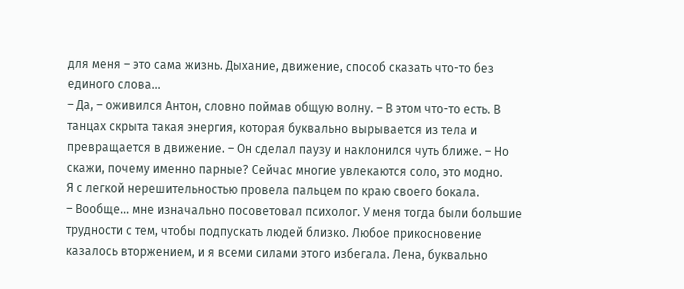для меня – это сама жизнь. Дыхание, движение, способ сказать что-то без единого слова…
– Да, – оживился Антон, словно поймав общую волну. – В этом что-то есть. В танцах скрыта такая энергия, которая буквально вырывается из тела и превращается в движение. – Он сделал паузу и наклонился чуть ближе. – Но скажи, почему именно парные? Сейчас многие увлекаются соло, это модно.
Я с легкой нерешительностью провела пальцем по краю своего бокала.
– Вообще… мне изначально посоветовал психолог. У меня тогда были большие трудности с тем, чтобы подпускать людей близко. Любое прикосновение казалось вторжением, и я всеми силами этого избегала. Лена, буквально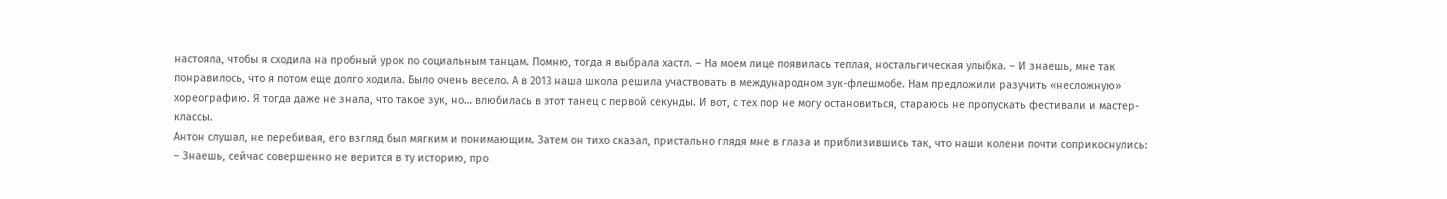настояла, чтобы я сходила на пробный урок по социальным танцам. Помню, тогда я выбрала хастл. – На моем лице появилась теплая, ностальгическая улыбка. – И знаешь, мне так понравилось, что я потом еще долго ходила. Было очень весело. А в 2013 наша школа решила участвовать в международном зук-флешмобе. Нам предложили разучить «несложную» хореографию. Я тогда даже не знала, что такое зук, но… влюбилась в этот танец с первой секунды. И вот, с тех пор не могу остановиться, стараюсь не пропускать фестивали и мастер-классы.
Антон слушал, не перебивая, его взгляд был мягким и понимающим. Затем он тихо сказал, пристально глядя мне в глаза и приблизившись так, что наши колени почти соприкоснулись:
– Знаешь, сейчас совершенно не верится в ту историю, про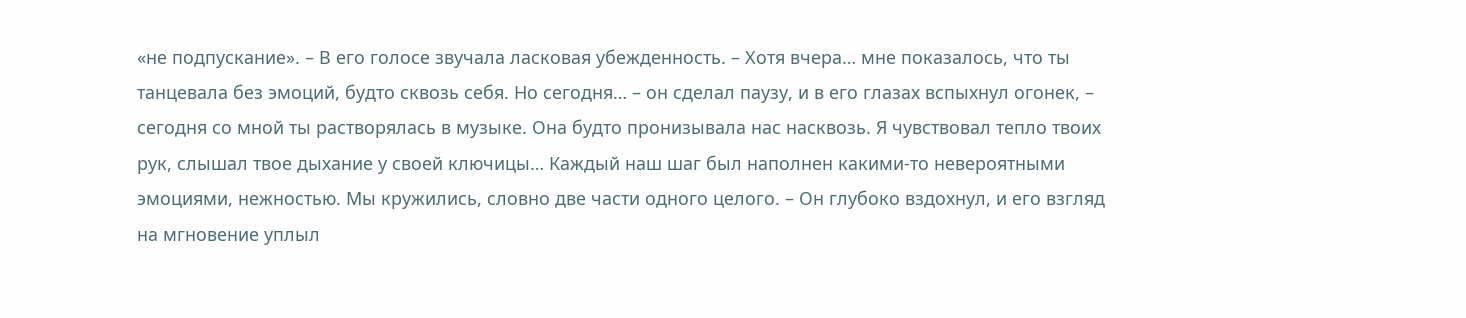«не подпускание». – В его голосе звучала ласковая убежденность. – Хотя вчера… мне показалось, что ты танцевала без эмоций, будто сквозь себя. Но сегодня… – он сделал паузу, и в его глазах вспыхнул огонек, – сегодня со мной ты растворялась в музыке. Она будто пронизывала нас насквозь. Я чувствовал тепло твоих рук, слышал твое дыхание у своей ключицы… Каждый наш шаг был наполнен какими-то невероятными эмоциями, нежностью. Мы кружились, словно две части одного целого. – Он глубоко вздохнул, и его взгляд на мгновение уплыл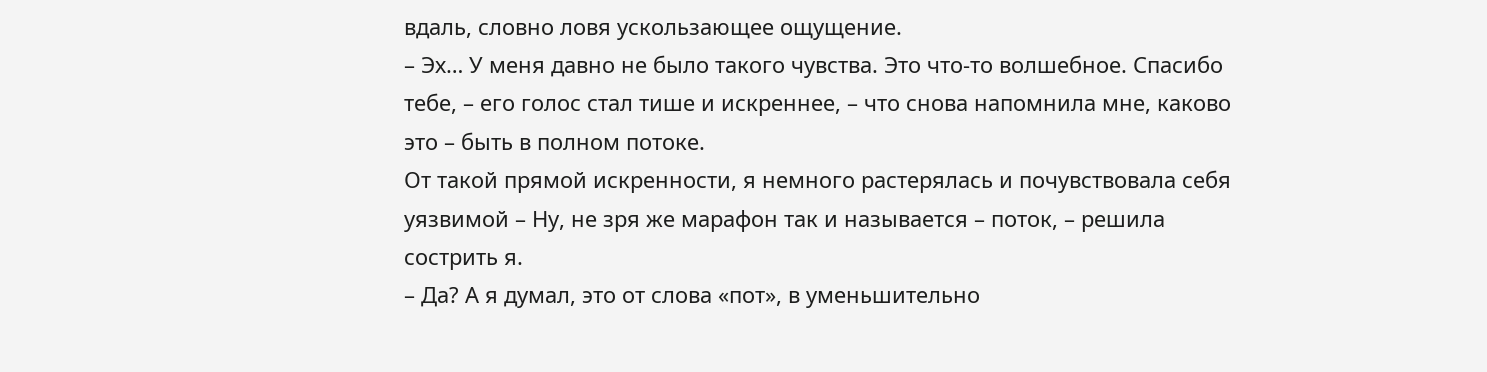вдаль, словно ловя ускользающее ощущение.
– Эх… У меня давно не было такого чувства. Это что-то волшебное. Спасибо тебе, – его голос стал тише и искреннее, – что снова напомнила мне, каково это – быть в полном потоке.
От такой прямой искренности, я немного растерялась и почувствовала себя уязвимой – Ну, не зря же марафон так и называется – поток, – решила сострить я.
– Да? А я думал, это от слова «пот», в уменьшительно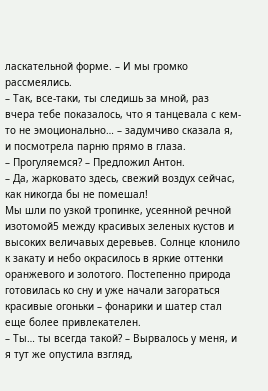ласкательной форме. – И мы громко рассмеялись.
– Так, все-таки, ты следишь за мной, раз вчера тебе показалось, что я танцевала с кем-то не эмоционально… – задумчиво сказала я, и посмотрела парню прямо в глаза.
– Прогуляемся? – Предложил Антон.
– Да, жарковато здесь, свежий воздух сейчас, как никогда бы не помешал!
Мы шли по узкой тропинке, усеянной речной изотомой5 между красивых зеленых кустов и высоких величавых деревьев. Солнце клонило к закату и небо окрасилось в яркие оттенки оранжевого и золотого. Постепенно природа готовилась ко сну и уже начали загораться красивые огоньки – фонарики и шатер стал еще более привлекателен.
– Ты… ты всегда такой? – Вырвалось у меня, и я тут же опустила взгляд,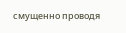смущенно проводя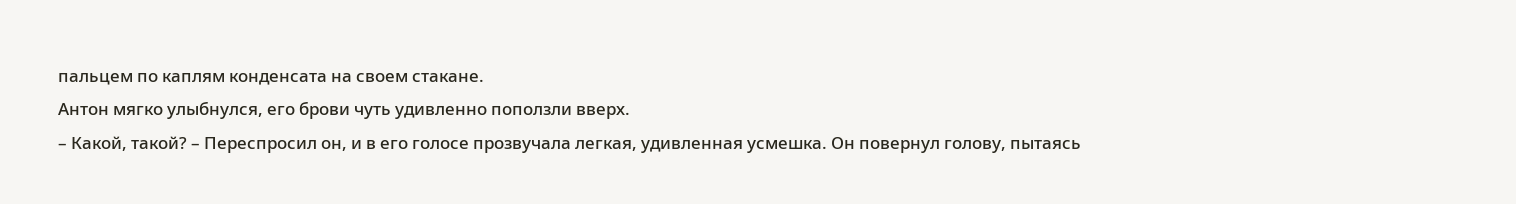пальцем по каплям конденсата на своем стакане.
Антон мягко улыбнулся, его брови чуть удивленно поползли вверх.
– Какой, такой? – Переспросил он, и в его голосе прозвучала легкая, удивленная усмешка. Он повернул голову, пытаясь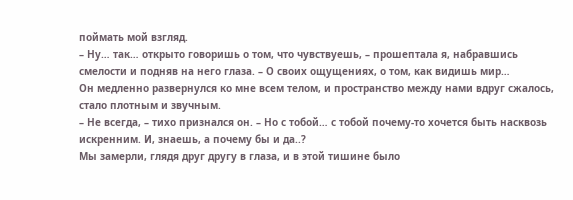поймать мой взгляд.
– Ну… так… открыто говоришь о том, что чувствуешь, – прошептала я, набравшись смелости и подняв на него глаза. – О своих ощущениях, о том, как видишь мир…
Он медленно развернулся ко мне всем телом, и пространство между нами вдруг сжалось, стало плотным и звучным.
– Не всегда, – тихо признался он. – Но с тобой… с тобой почему-то хочется быть насквозь искренним. И, знаешь, а почему бы и да..?
Мы замерли, глядя друг другу в глаза, и в этой тишине было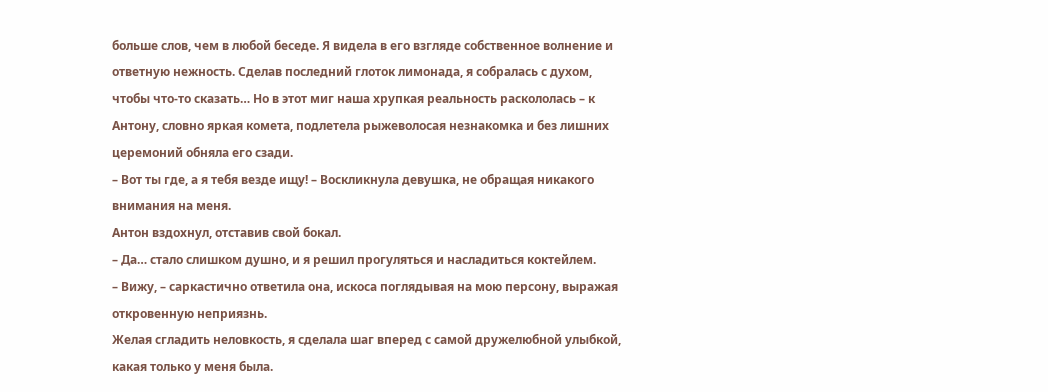больше слов, чем в любой беседе. Я видела в его взгляде собственное волнение и ответную нежность. Сделав последний глоток лимонада, я собралась с духом, чтобы что-то сказать… Но в этот миг наша хрупкая реальность раскололась – к Антону, словно яркая комета, подлетела рыжеволосая незнакомка и без лишних церемоний обняла его сзади.
– Вот ты где, а я тебя везде ищу! – Воскликнула девушка, не обращая никакого внимания на меня.
Антон вздохнул, отставив свой бокал.
– Да… стало слишком душно, и я решил прогуляться и насладиться коктейлем.
– Вижу, – саркастично ответила она, искоса поглядывая на мою персону, выражая откровенную неприязнь.
Желая сгладить неловкость, я сделала шаг вперед с самой дружелюбной улыбкой, какая только у меня была.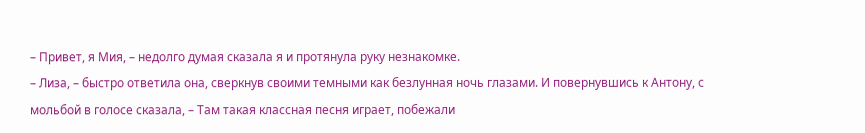– Привет, я Мия, – недолго думая сказала я и протянула руку незнакомке.
– Лиза, – быстро ответила она, сверкнув своими темными как безлунная ночь глазами. И повернувшись к Антону, с мольбой в голосе сказала, – Там такая классная песня играет, побежали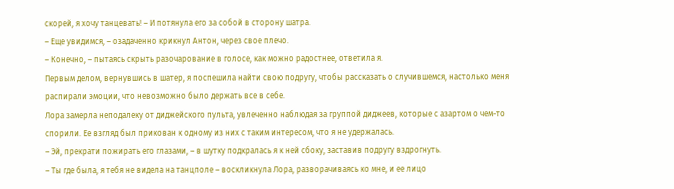скорей, я хочу танцевать! – И потянула его за собой в сторону шатра.
– Еще увидимся, – озадаченно крикнул Антон, через свое плечо.
– Конечно, – пытаясь скрыть разочарование в голосе, как можно радостнее, ответила я.
Первым делом, вернувшись в шатер, я поспешила найти свою подругу, чтобы рассказать о случившемся, настолько меня распирали эмоции, что невозможно было держать все в себе.
Лора замерла неподалеку от диджейского пульта, увлеченно наблюдая за группой диджеев, которые с азартом о чем-то спорили. Ее взгляд был прикован к одному из них с таким интересом, что я не удержалась.
– Эй, прекрати пожирать его глазами, – в шутку подкралась я к ней сбоку, заставив подругу вздрогнуть.
– Ты где была, я тебя не видела на танцполе – воскликнула Лора, разворачиваясь ко мне, и ее лицо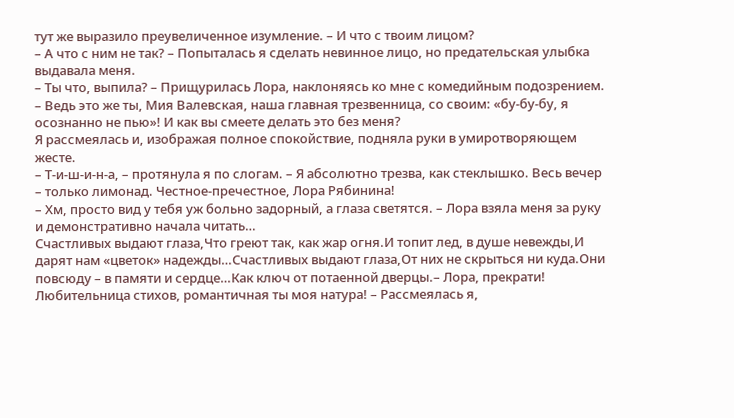тут же выразило преувеличенное изумление. – И что с твоим лицом?
– А что с ним не так? – Попыталась я сделать невинное лицо, но предательская улыбка выдавала меня.
– Ты что, выпила? – Прищурилась Лора, наклоняясь ко мне с комедийным подозрением. – Ведь это же ты, Мия Валевская, наша главная трезвенница, со своим: «бу-бу-бу, я осознанно не пью»! И как вы смеете делать это без меня?
Я рассмеялась и, изображая полное спокойствие, подняла руки в умиротворяющем жесте.
– Т-и-ш-и-н-а, – протянула я по слогам. – Я абсолютно трезва, как стеклышко. Весь вечер – только лимонад. Честное-пречестное, Лора Рябинина!
– Хм, просто вид у тебя уж больно задорный, а глаза светятся. – Лора взяла меня за руку и демонстративно начала читать…
Счастливых выдают глаза,Что греют так, как жар огня.И топит лед, в душе невежды,И дарят нам «цветок» надежды…Счастливых выдают глаза,От них не скрыться ни куда.Они повсюду – в памяти и сердце…Как ключ от потаенной дверцы.– Лора, прекрати! Любительница стихов, романтичная ты моя натура! – Рассмеялась я,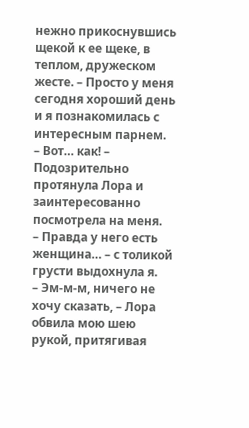нежно прикоснувшись щекой к ее щеке, в теплом, дружеском жесте. – Просто у меня сегодня хороший день и я познакомилась с интересным парнем.
– Вот… как! – Подозрительно протянула Лора и заинтересованно посмотрела на меня.
– Правда у него есть женщина… – с толикой грусти выдохнула я.
– Эм-м-м, ничего не хочу сказать, – Лора обвила мою шею рукой, притягивая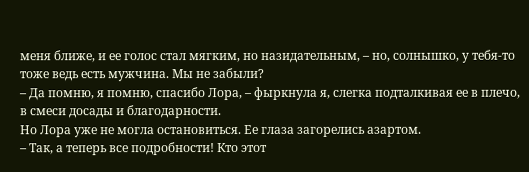меня ближе, и ее голос стал мягким, но назидательным, – но, солнышко, у тебя-то тоже ведь есть мужчина. Мы не забыли?
– Да помню, я помню, спасибо Лора, – фыркнула я, слегка подталкивая ее в плечо, в смеси досады и благодарности.
Но Лора уже не могла остановиться. Ее глаза загорелись азартом.
– Так, а теперь все подробности! Кто этот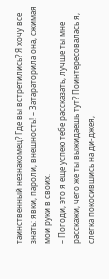таинственный незнакомец? Где вы встретились? Я хочу все знать: явки, пароли, внешность! – Затараторила она, сжимая мои руки в своих.
– Погоди, это я еще успею тебе рассказать, лучше ты мне расскажи, чего же ты выжидаешь тут? Поинтересовалась я, слегка покосившись на ди-джея,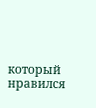который нравился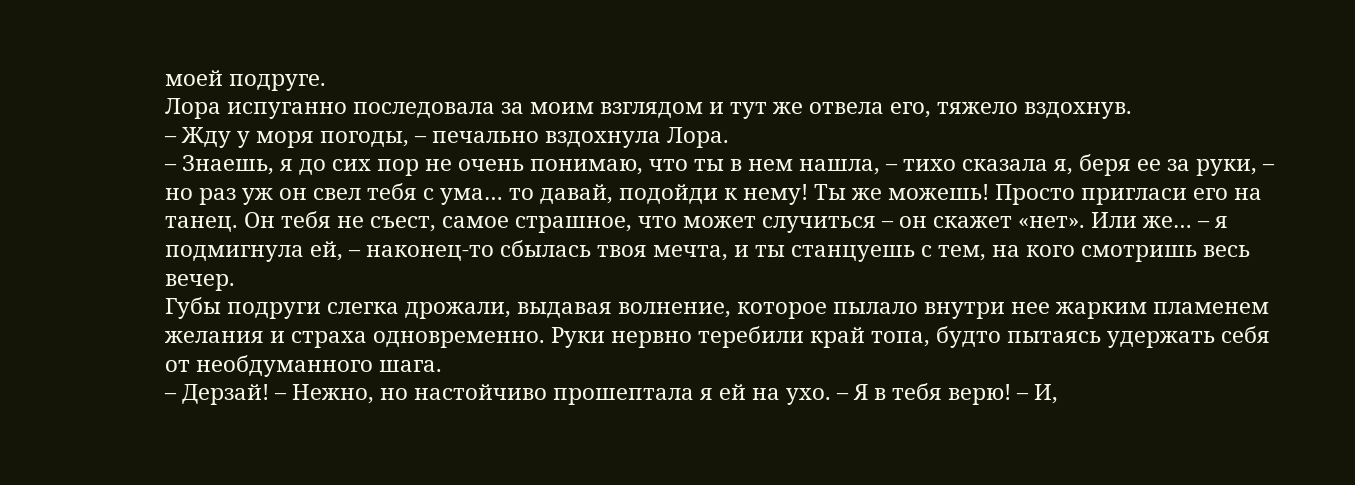моей подруге.
Лора испуганно последовала за моим взглядом и тут же отвела его, тяжело вздохнув.
– Жду у моря погоды, – печально вздохнула Лора.
– Знаешь, я до сих пор не очень понимаю, что ты в нем нашла, – тихо сказала я, беря ее за руки, – но раз уж он свел тебя с ума… то давай, подойди к нему! Ты же можешь! Просто пригласи его на танец. Он тебя не съест, самое страшное, что может случиться – он скажет «нет». Или же… – я подмигнула ей, – наконец-то сбылась твоя мечта, и ты станцуешь с тем, на кого смотришь весь вечер.
Губы подруги слегка дрожали, выдавая волнение, которое пылало внутри нее жарким пламенем желания и страха одновременно. Руки нервно теребили край топа, будто пытаясь удержать себя от необдуманного шага.
– Дерзай! – Нежно, но настойчиво прошептала я ей на ухо. – Я в тебя верю! – И,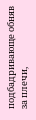подбадривающе обняв за плечи,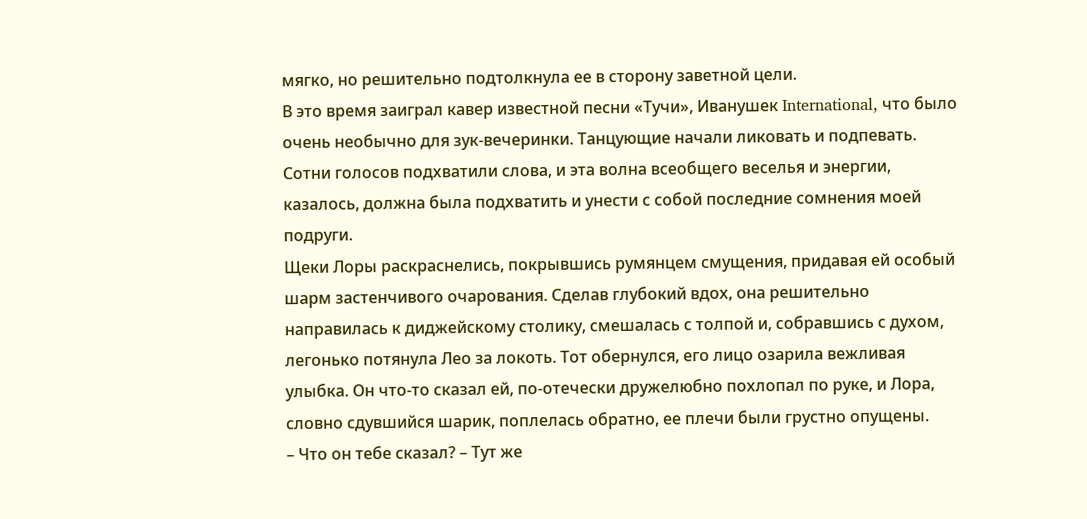мягко, но решительно подтолкнула ее в сторону заветной цели.
В это время заиграл кавер известной песни «Тучи», Иванушек International, что было очень необычно для зук-вечеринки. Танцующие начали ликовать и подпевать. Сотни голосов подхватили слова, и эта волна всеобщего веселья и энергии, казалось, должна была подхватить и унести с собой последние сомнения моей подруги.
Щеки Лоры раскраснелись, покрывшись румянцем смущения, придавая ей особый шарм застенчивого очарования. Сделав глубокий вдох, она решительно направилась к диджейскому столику, смешалась с толпой и, собравшись с духом, легонько потянула Лео за локоть. Тот обернулся, его лицо озарила вежливая улыбка. Он что-то сказал ей, по-отечески дружелюбно похлопал по руке, и Лора, словно сдувшийся шарик, поплелась обратно, ее плечи были грустно опущены.
– Что он тебе сказал? – Тут же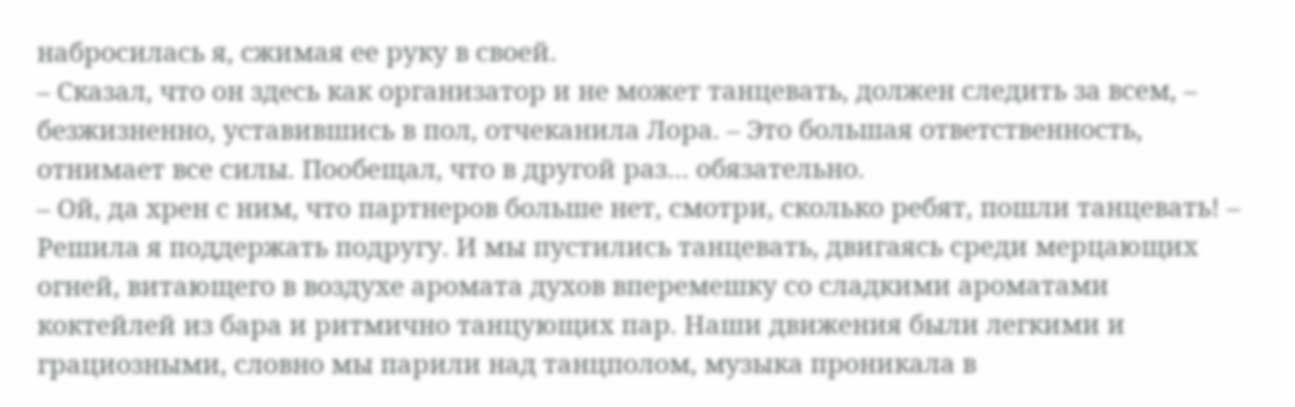набросилась я, сжимая ее руку в своей.
– Сказал, что он здесь как организатор и не может танцевать, должен следить за всем, – безжизненно, уставившись в пол, отчеканила Лора. – Это большая ответственность, отнимает все силы. Пообещал, что в другой раз… обязательно.
– Ой, да хрен с ним, что партнеров больше нет, смотри, сколько ребят, пошли танцевать! – Решила я поддержать подругу. И мы пустились танцевать, двигаясь среди мерцающих огней, витающего в воздухе аромата духов вперемешку со сладкими ароматами коктейлей из бара и ритмично танцующих пар. Наши движения были легкими и грациозными, словно мы парили над танцполом, музыка проникала в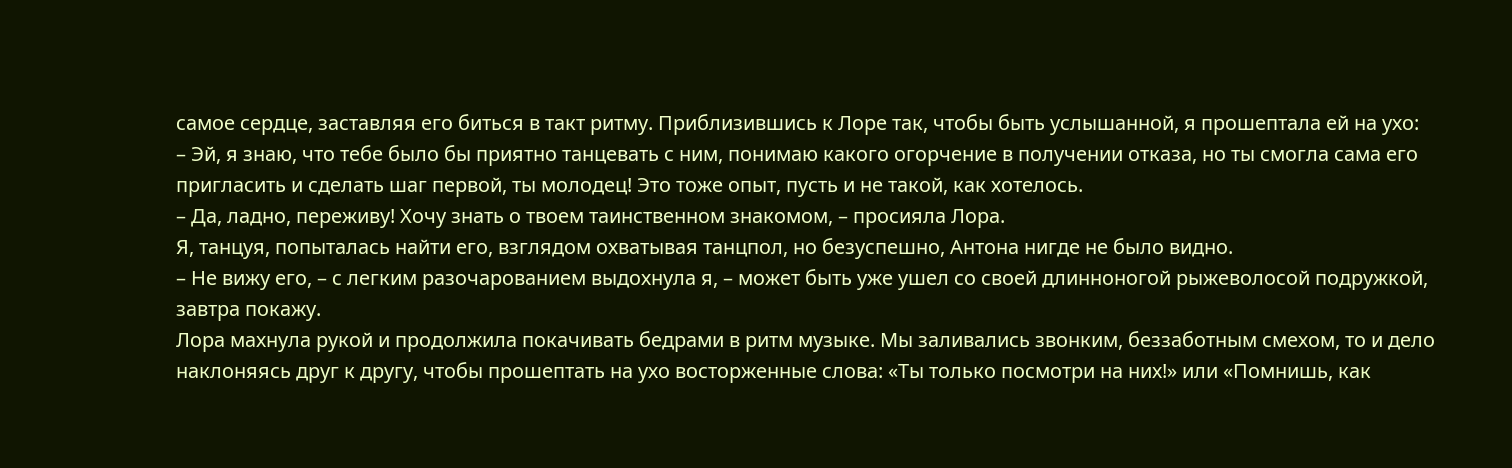самое сердце, заставляя его биться в такт ритму. Приблизившись к Лоре так, чтобы быть услышанной, я прошептала ей на ухо:
– Эй, я знаю, что тебе было бы приятно танцевать с ним, понимаю какого огорчение в получении отказа, но ты смогла сама его пригласить и сделать шаг первой, ты молодец! Это тоже опыт, пусть и не такой, как хотелось.
– Да, ладно, переживу! Хочу знать о твоем таинственном знакомом, – просияла Лора.
Я, танцуя, попыталась найти его, взглядом охватывая танцпол, но безуспешно, Антона нигде не было видно.
– Не вижу его, – с легким разочарованием выдохнула я, – может быть уже ушел со своей длинноногой рыжеволосой подружкой, завтра покажу.
Лора махнула рукой и продолжила покачивать бедрами в ритм музыке. Мы заливались звонким, беззаботным смехом, то и дело наклоняясь друг к другу, чтобы прошептать на ухо восторженные слова: «Ты только посмотри на них!» или «Помнишь, как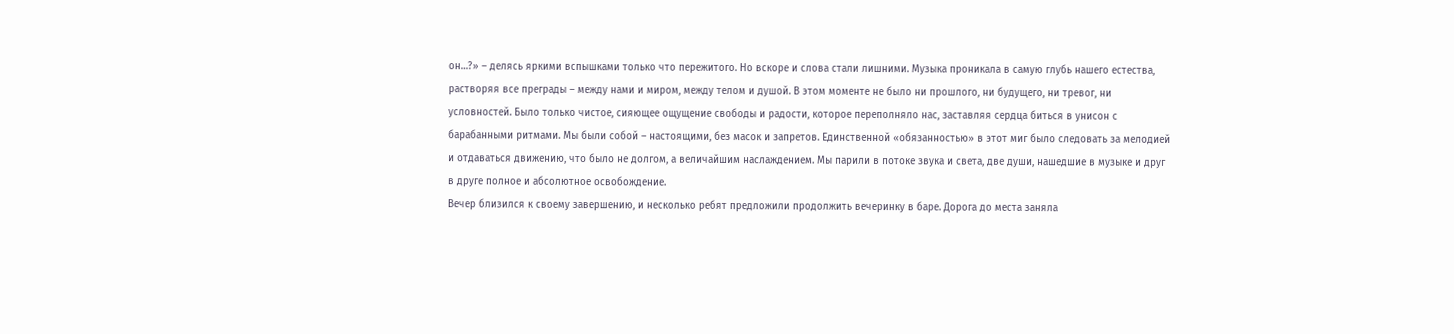он…?» – делясь яркими вспышками только что пережитого. Но вскоре и слова стали лишними. Музыка проникала в самую глубь нашего естества, растворяя все преграды – между нами и миром, между телом и душой. В этом моменте не было ни прошлого, ни будущего, ни тревог, ни условностей. Было только чистое, сияющее ощущение свободы и радости, которое переполняло нас, заставляя сердца биться в унисон с барабанными ритмами. Мы были собой – настоящими, без масок и запретов. Единственной «обязанностью» в этот миг было следовать за мелодией и отдаваться движению, что было не долгом, а величайшим наслаждением. Мы парили в потоке звука и света, две души, нашедшие в музыке и друг в друге полное и абсолютное освобождение.
Вечер близился к своему завершению, и несколько ребят предложили продолжить вечеринку в баре. Дорога до места заняла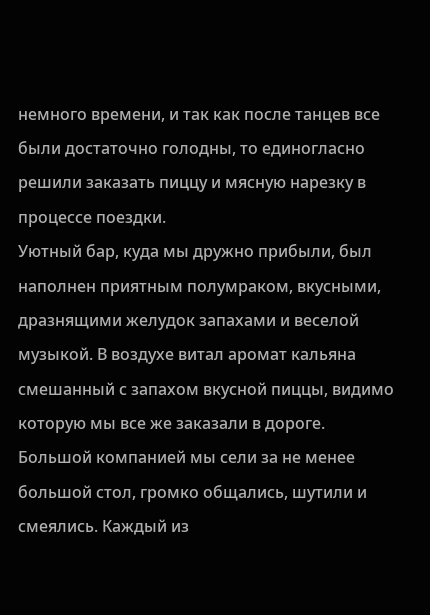немного времени, и так как после танцев все были достаточно голодны, то единогласно решили заказать пиццу и мясную нарезку в процессе поездки.
Уютный бар, куда мы дружно прибыли, был наполнен приятным полумраком, вкусными, дразнящими желудок запахами и веселой музыкой. В воздухе витал аромат кальяна смешанный с запахом вкусной пиццы, видимо которую мы все же заказали в дороге. Большой компанией мы сели за не менее большой стол, громко общались, шутили и смеялись. Каждый из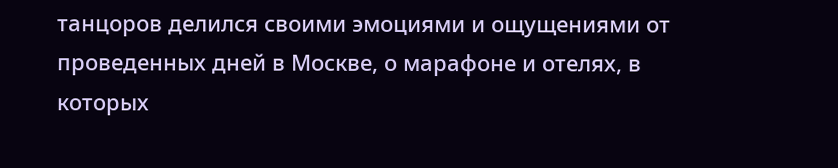танцоров делился своими эмоциями и ощущениями от проведенных дней в Москве, о марафоне и отелях, в которых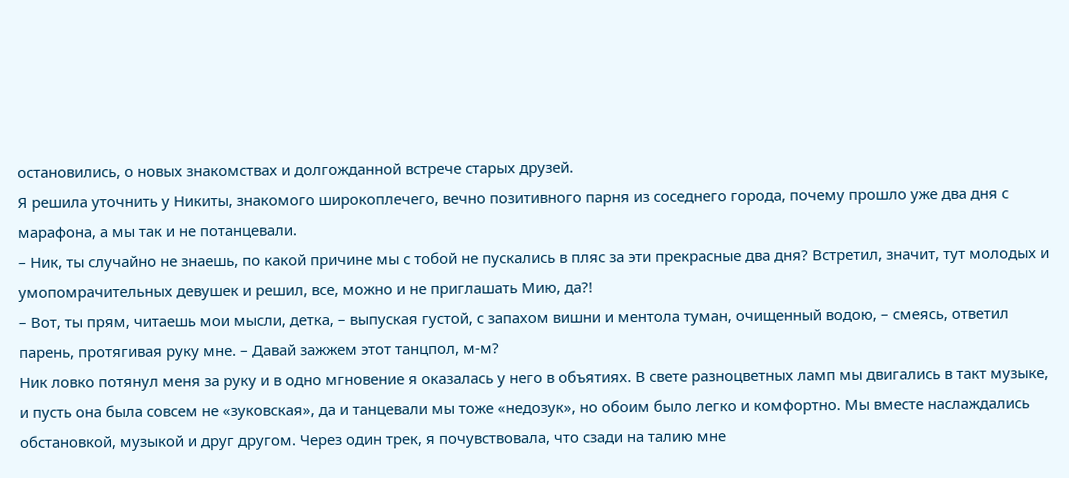остановились, о новых знакомствах и долгожданной встрече старых друзей.
Я решила уточнить у Никиты, знакомого широкоплечего, вечно позитивного парня из соседнего города, почему прошло уже два дня с марафона, а мы так и не потанцевали.
– Ник, ты случайно не знаешь, по какой причине мы с тобой не пускались в пляс за эти прекрасные два дня? Встретил, значит, тут молодых и умопомрачительных девушек и решил, все, можно и не приглашать Мию, да?!
– Вот, ты прям, читаешь мои мысли, детка, – выпуская густой, с запахом вишни и ментола туман, очищенный водою, – смеясь, ответил парень, протягивая руку мне. – Давай зажжем этот танцпол, м-м?
Ник ловко потянул меня за руку и в одно мгновение я оказалась у него в объятиях. В свете разноцветных ламп мы двигались в такт музыке, и пусть она была совсем не «зуковская», да и танцевали мы тоже «недозук», но обоим было легко и комфортно. Мы вместе наслаждались обстановкой, музыкой и друг другом. Через один трек, я почувствовала, что сзади на талию мне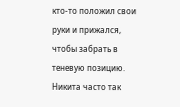кто-то положил свои руки и прижался, чтобы забрать в теневую позицию. Никита часто так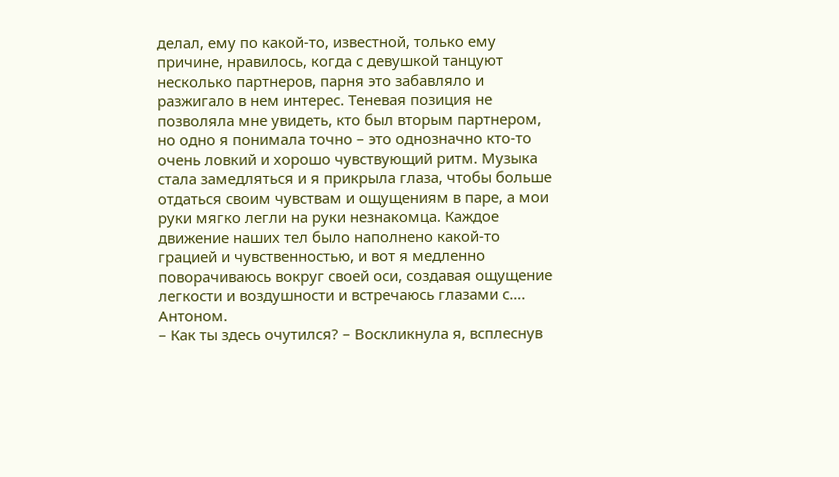делал, ему по какой-то, известной, только ему причине, нравилось, когда с девушкой танцуют несколько партнеров, парня это забавляло и разжигало в нем интерес. Теневая позиция не позволяла мне увидеть, кто был вторым партнером, но одно я понимала точно – это однозначно кто-то очень ловкий и хорошо чувствующий ритм. Музыка стала замедляться и я прикрыла глаза, чтобы больше отдаться своим чувствам и ощущениям в паре, а мои руки мягко легли на руки незнакомца. Каждое движение наших тел было наполнено какой-то грацией и чувственностью, и вот я медленно поворачиваюсь вокруг своей оси, создавая ощущение легкости и воздушности и встречаюсь глазами с…. Антоном.
– Как ты здесь очутился? – Воскликнула я, всплеснув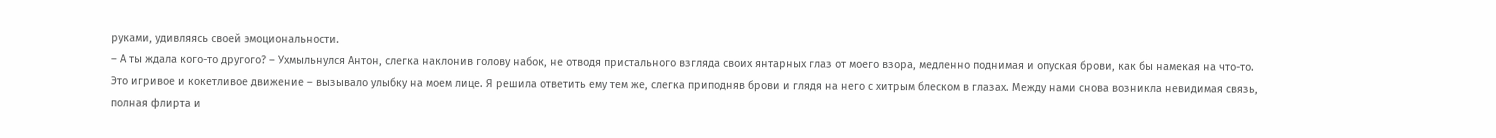руками, удивляясь своей эмоциональности.
– А ты ждала кого-то другого? – Ухмыльнулся Антон, слегка наклонив голову набок, не отводя пристального взгляда своих янтарных глаз от моего взора, медленно поднимая и опуская брови, как бы намекая на что-то. Это игривое и кокетливое движение – вызывало улыбку на моем лице. Я решила ответить ему тем же, слегка приподняв брови и глядя на него с хитрым блеском в глазах. Между нами снова возникла невидимая связь, полная флирта и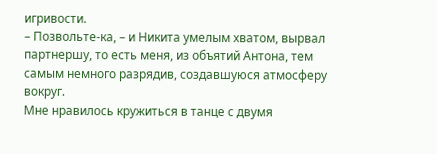игривости.
– Позвольте-ка, – и Никита умелым хватом, вырвал партнершу, то есть меня, из объятий Антона, тем самым немного разрядив, создавшуюся атмосферу вокруг.
Мне нравилось кружиться в танце с двумя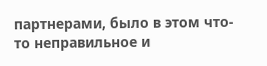партнерами, было в этом что-то неправильное и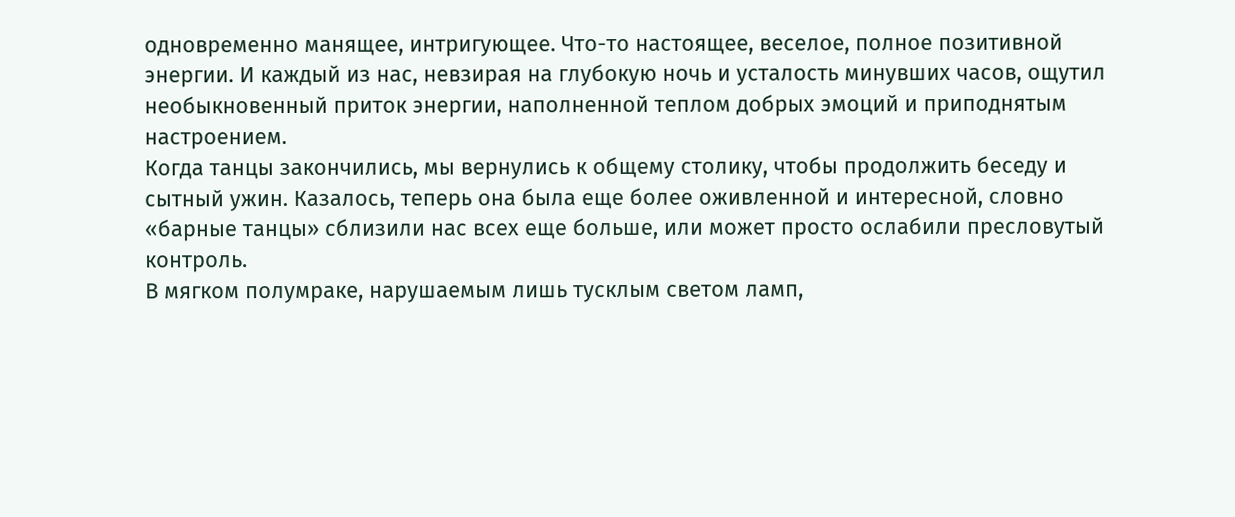одновременно манящее, интригующее. Что-то настоящее, веселое, полное позитивной энергии. И каждый из нас, невзирая на глубокую ночь и усталость минувших часов, ощутил необыкновенный приток энергии, наполненной теплом добрых эмоций и приподнятым настроением.
Когда танцы закончились, мы вернулись к общему столику, чтобы продолжить беседу и сытный ужин. Казалось, теперь она была еще более оживленной и интересной, словно «барные танцы» сблизили нас всех еще больше, или может просто ослабили пресловутый контроль.
В мягком полумраке, нарушаемым лишь тусклым светом ламп,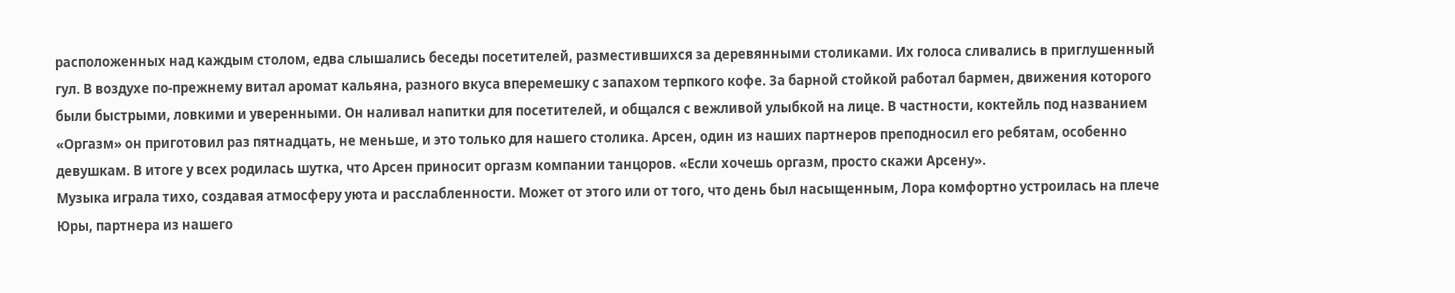расположенных над каждым столом, едва слышались беседы посетителей, разместившихся за деревянными столиками. Их голоса сливались в приглушенный гул. В воздухе по-прежнему витал аромат кальяна, разного вкуса вперемешку с запахом терпкого кофе. За барной стойкой работал бармен, движения которого были быстрыми, ловкими и уверенными. Он наливал напитки для посетителей, и общался с вежливой улыбкой на лице. В частности, коктейль под названием «Оргазм» он приготовил раз пятнадцать, не меньше, и это только для нашего столика. Арсен, один из наших партнеров преподносил его ребятам, особенно девушкам. В итоге у всех родилась шутка, что Арсен приносит оргазм компании танцоров. «Если хочешь оргазм, просто скажи Арсену».
Музыка играла тихо, создавая атмосферу уюта и расслабленности. Может от этого или от того, что день был насыщенным, Лора комфортно устроилась на плече Юры, партнера из нашего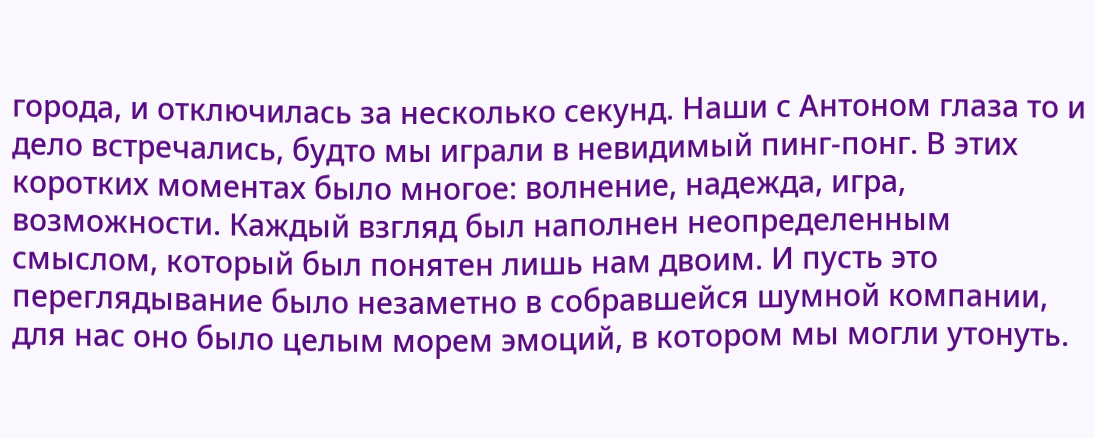города, и отключилась за несколько секунд. Наши с Антоном глаза то и дело встречались, будто мы играли в невидимый пинг-понг. В этих коротких моментах было многое: волнение, надежда, игра, возможности. Каждый взгляд был наполнен неопределенным смыслом, который был понятен лишь нам двоим. И пусть это переглядывание было незаметно в собравшейся шумной компании, для нас оно было целым морем эмоций, в котором мы могли утонуть.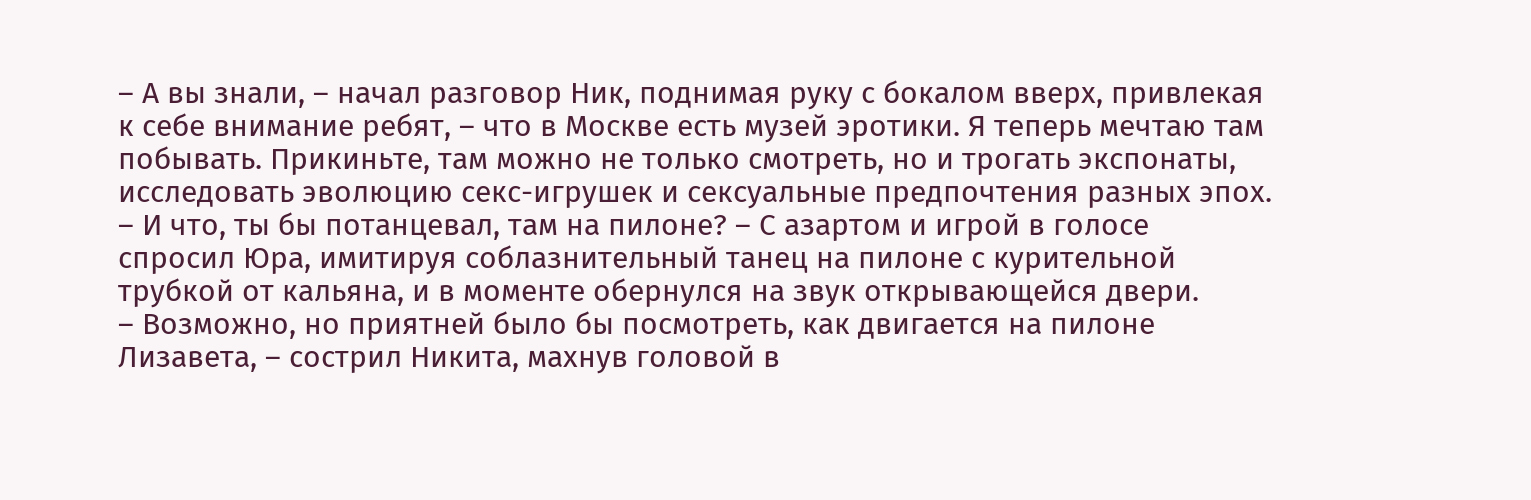– А вы знали, – начал разговор Ник, поднимая руку с бокалом вверх, привлекая к себе внимание ребят, – что в Москве есть музей эротики. Я теперь мечтаю там побывать. Прикиньте, там можно не только смотреть, но и трогать экспонаты, исследовать эволюцию секс-игрушек и сексуальные предпочтения разных эпох.
– И что, ты бы потанцевал, там на пилоне? – С азартом и игрой в голосе спросил Юра, имитируя соблазнительный танец на пилоне с курительной трубкой от кальяна, и в моменте обернулся на звук открывающейся двери.
– Возможно, но приятней было бы посмотреть, как двигается на пилоне Лизавета, – сострил Никита, махнув головой в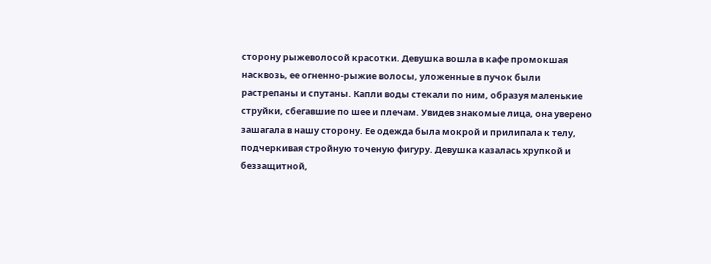сторону рыжеволосой красотки. Девушка вошла в кафе промокшая насквозь, ее огненно-рыжие волосы, уложенные в пучок были растрепаны и спутаны. Капли воды стекали по ним, образуя маленькие струйки, сбегавшие по шее и плечам. Увидев знакомые лица, она уверено зашагала в нашу сторону. Ее одежда была мокрой и прилипала к телу, подчеркивая стройную точеную фигуру. Девушка казалась хрупкой и беззащитной,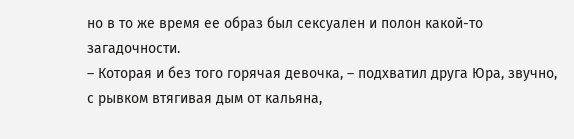но в то же время ее образ был сексуален и полон какой-то загадочности.
– Которая и без того горячая девочка, – подхватил друга Юра, звучно, с рывком втягивая дым от кальяна,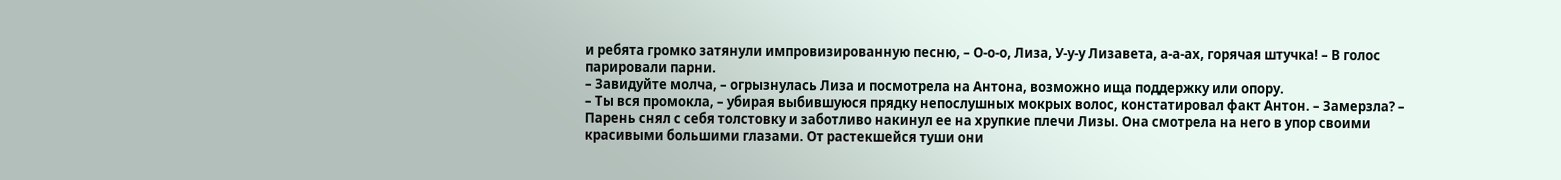и ребята громко затянули импровизированную песню, – О-о-о, Лиза, У-у-у Лизавета, а-а-ах, горячая штучка! – В голос парировали парни.
– Завидуйте молча, – огрызнулась Лиза и посмотрела на Антона, возможно ища поддержку или опору.
– Ты вся промокла, – убирая выбившуюся прядку непослушных мокрых волос, констатировал факт Антон. – Замерзла? – Парень снял с себя толстовку и заботливо накинул ее на хрупкие плечи Лизы. Она смотрела на него в упор своими красивыми большими глазами. От растекшейся туши они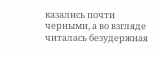казались почти черными, а во взгляде читалась безудержная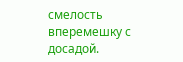смелость вперемешку с досадой.